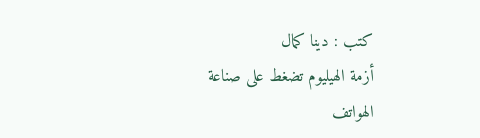كتب : دينا كمال
أزمة الهيليوم تضغط على صناعة الهواتف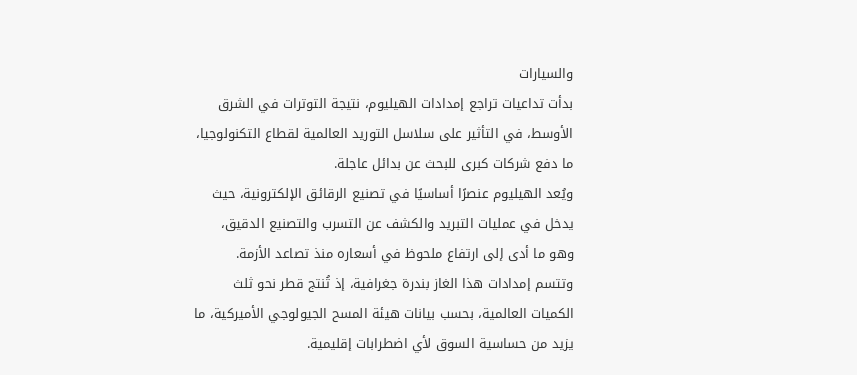والسيارات
بدأت تداعيات تراجع إمدادات الهيليوم، نتيجة التوترات في الشرق الأوسط، في التأثير على سلاسل التوريد العالمية لقطاع التكنولوجيا، ما دفع شركات كبرى للبحث عن بدائل عاجلة.
ويُعد الهيليوم عنصرًا أساسيًا في تصنيع الرقائق الإلكترونية، حيث يدخل في عمليات التبريد والكشف عن التسرب والتصنيع الدقيق، وهو ما أدى إلى ارتفاع ملحوظ في أسعاره منذ تصاعد الأزمة.
وتتسم إمدادات هذا الغاز بندرة جغرافية، إذ تُنتج قطر نحو ثلث الكميات العالمية، بحسب بيانات هيئة المسح الجيولوجي الأميركية، ما يزيد من حساسية السوق لأي اضطرابات إقليمية.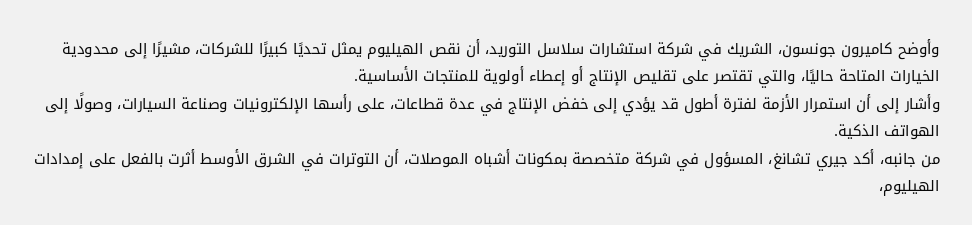وأوضح كاميرون جونسون، الشريك في شركة استشارات سلاسل التوريد، أن نقص الهيليوم يمثل تحديًا كبيرًا للشركات، مشيرًا إلى محدودية الخيارات المتاحة حاليًا، والتي تقتصر على تقليص الإنتاج أو إعطاء أولوية للمنتجات الأساسية.
وأشار إلى أن استمرار الأزمة لفترة أطول قد يؤدي إلى خفض الإنتاج في عدة قطاعات، على رأسها الإلكترونيات وصناعة السيارات، وصولًا إلى الهواتف الذكية.
من جانبه، أكد جيري تشانغ، المسؤول في شركة متخصصة بمكونات أشباه الموصلات، أن التوترات في الشرق الأوسط أثرت بالفعل على إمدادات الهيليوم،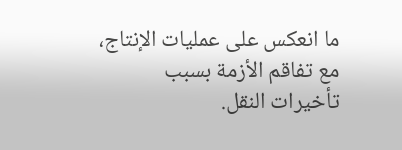ما انعكس على عمليات الإنتاج، مع تفاقم الأزمة بسبب تأخيرات النقل.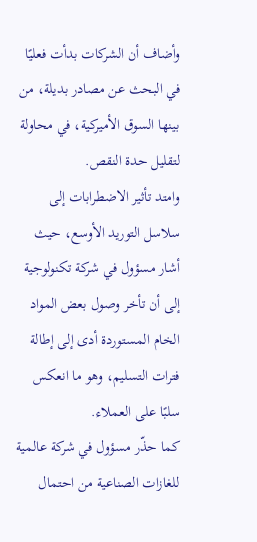وأضاف أن الشركات بدأت فعليًا في البحث عن مصادر بديلة، من بينها السوق الأميركية، في محاولة لتقليل حدة النقص.
وامتد تأثير الاضطرابات إلى سلاسل التوريد الأوسع، حيث أشار مسؤول في شركة تكنولوجية إلى أن تأخر وصول بعض المواد الخام المستوردة أدى إلى إطالة فترات التسليم، وهو ما انعكس سلبًا على العملاء.
كما حذّر مسؤول في شركة عالمية للغازات الصناعية من احتمال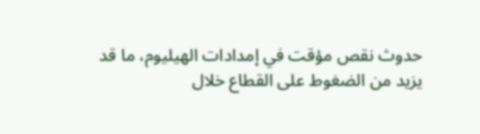حدوث نقص مؤقت في إمدادات الهيليوم، ما قد يزيد من الضغوط على القطاع خلال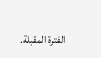الفترة المقبلة.